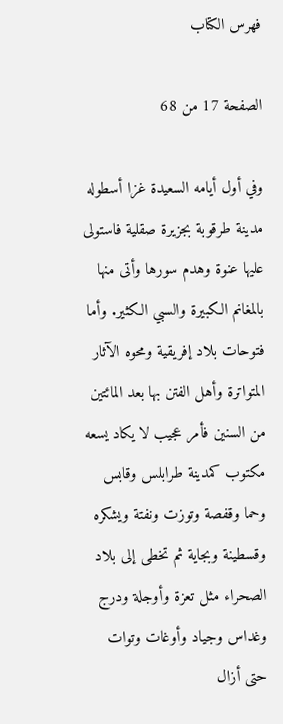فهرس الكتاب

الصفحة 17 من 68

وفي أول أيامه السعيدة غزا أسطوله مدينة طرقوبة بجزيرة صقلية فاستولى عليها عنوة وهدم سورها وأتى منها بالمغانم الكبيرة والسبي الكثير. وأما فتوحات بلاد إفريقية ومحوه الآثار المتواترة وأهل الفتن بها بعد المائتين من السنين فأمر عجيب لا يكاد يسعه مكتوب كمدينة طرابلس وقابس وحما وقفصة وتوزت ونفتة ويشكره وقسطينة وبجاية ثم تخطى إلى بلاد الصحراء مثل تعزة وأوجلة ودرج وغداس وجياد وأوغات وتوات حتى أزال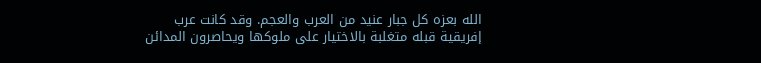الله بعزه كل جبار عنيد من العرب والعجم. وقد كانت عرب إفريقية قبله متغلبة بالاختيار على ملوكها ويحاصرون المدائن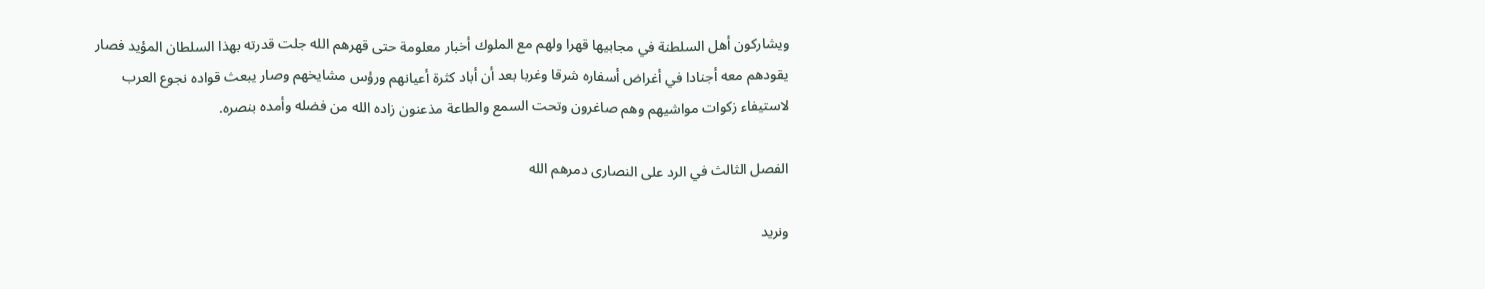ويشاركون أهل السلطنة في مجابيها قهرا ولهم مع الملوك أخبار معلومة حتى قهرهم الله جلت قدرته بهذا السلطان المؤيد فصار يقودهم معه أجنادا في أغراض أسفاره شرقا وغربا بعد أن أباد كثرة أعيانهم ورؤس مشايخهم وصار يبعث قواده نجوع العرب لاستيفاء زكوات مواشيهم وهم صاغرون وتحت السمع والطاعة مذعنون زاده الله من فضله وأمده بنصره.

الفصل الثالث في الرد على النصارى دمرهم الله

ونريد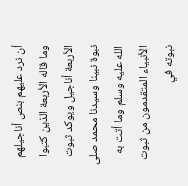أن نرد عليهم بنص أناجيلهم وما قاله الأربعة الذين كتبوا الأربعة أناجيل ويوكد ثبوت نبوة نبينا وسيدنا محمد صلى الله عليه وسلم وما أتت به الأنبياء المتقدمون من ثبوت نبوته في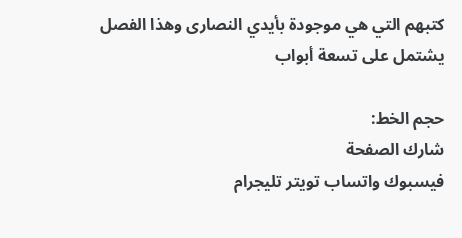كتبهم التي هي موجودة بأيدي النصارى وهذا الفصل يشتمل على تسعة أبواب

حجم الخط:
شارك الصفحة
فيسبوك واتساب تويتر تليجرام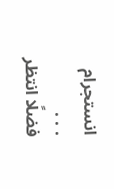انستجرام
. . .
فضلًا انتظر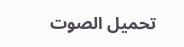تحميل الصوت